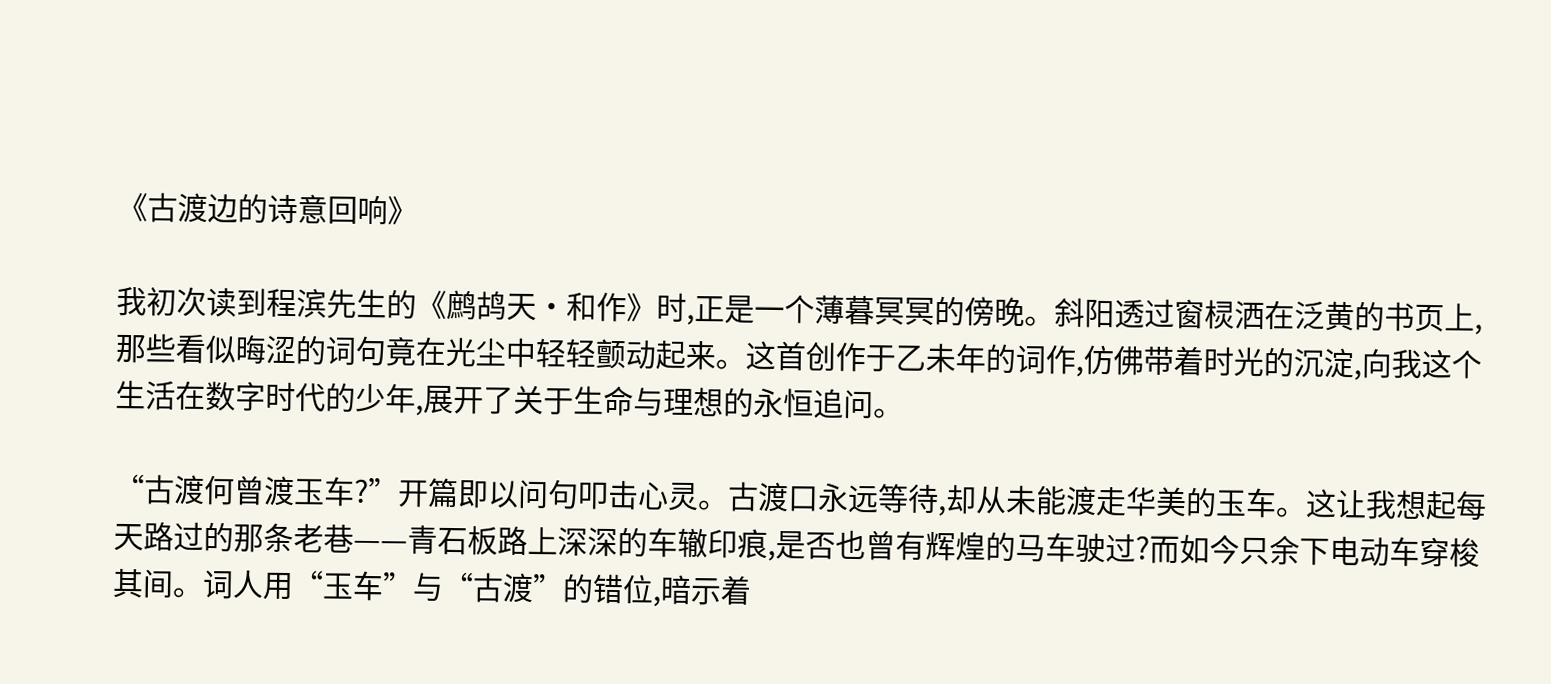《古渡边的诗意回响》

我初次读到程滨先生的《鹧鸪天·和作》时,正是一个薄暮冥冥的傍晚。斜阳透过窗棂洒在泛黄的书页上,那些看似晦涩的词句竟在光尘中轻轻颤动起来。这首创作于乙未年的词作,仿佛带着时光的沉淀,向我这个生活在数字时代的少年,展开了关于生命与理想的永恒追问。

“古渡何曾渡玉车?”开篇即以问句叩击心灵。古渡口永远等待,却从未能渡走华美的玉车。这让我想起每天路过的那条老巷——青石板路上深深的车辙印痕,是否也曾有辉煌的马车驶过?而如今只余下电动车穿梭其间。词人用“玉车”与“古渡”的错位,暗示着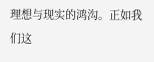理想与现实的鸿沟。正如我们这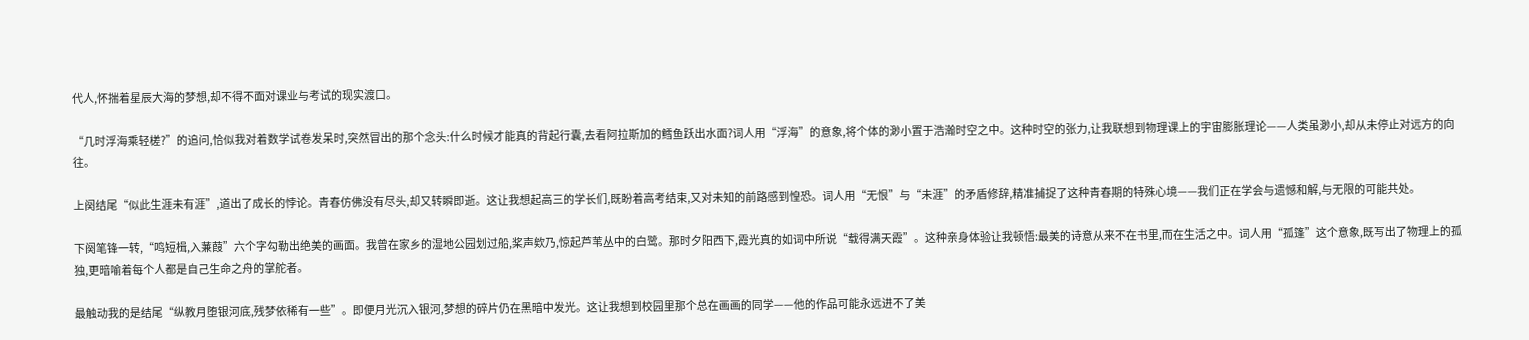代人,怀揣着星辰大海的梦想,却不得不面对课业与考试的现实渡口。

“几时浮海乘轻槎?”的追问,恰似我对着数学试卷发呆时,突然冒出的那个念头:什么时候才能真的背起行囊,去看阿拉斯加的鳕鱼跃出水面?词人用“浮海”的意象,将个体的渺小置于浩瀚时空之中。这种时空的张力,让我联想到物理课上的宇宙膨胀理论——人类虽渺小,却从未停止对远方的向往。

上阕结尾“似此生涯未有涯”,道出了成长的悖论。青春仿佛没有尽头,却又转瞬即逝。这让我想起高三的学长们,既盼着高考结束,又对未知的前路感到惶恐。词人用“无恨”与“未涯”的矛盾修辞,精准捕捉了这种青春期的特殊心境——我们正在学会与遗憾和解,与无限的可能共处。

下阕笔锋一转,“鸣短楫,入蒹葭”六个字勾勒出绝美的画面。我曾在家乡的湿地公园划过船,桨声欸乃,惊起芦苇丛中的白鹭。那时夕阳西下,霞光真的如词中所说“载得满天霞”。这种亲身体验让我顿悟:最美的诗意从来不在书里,而在生活之中。词人用“孤篷”这个意象,既写出了物理上的孤独,更暗喻着每个人都是自己生命之舟的掌舵者。

最触动我的是结尾“纵教月堕银河底,残梦依稀有一些”。即便月光沉入银河,梦想的碎片仍在黑暗中发光。这让我想到校园里那个总在画画的同学——他的作品可能永远进不了美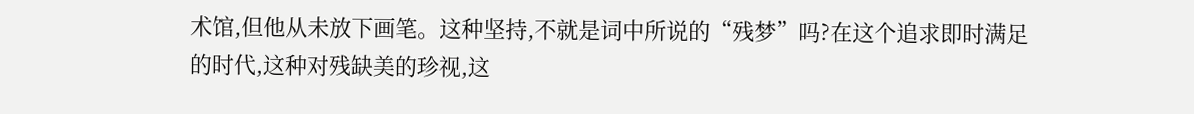术馆,但他从未放下画笔。这种坚持,不就是词中所说的“残梦”吗?在这个追求即时满足的时代,这种对残缺美的珍视,这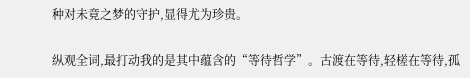种对未竟之梦的守护,显得尤为珍贵。

纵观全词,最打动我的是其中蕴含的“等待哲学”。古渡在等待,轻槎在等待,孤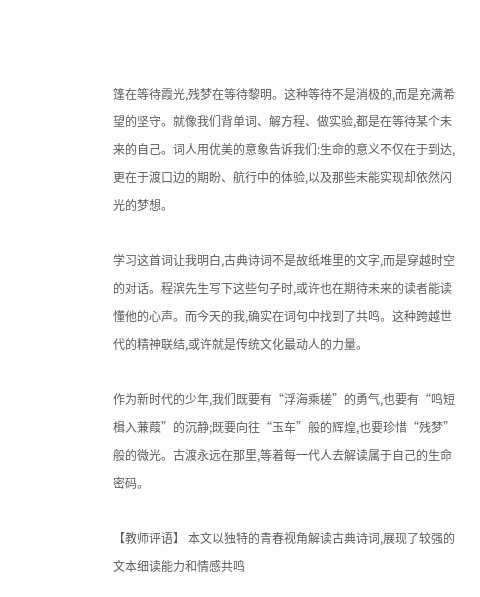篷在等待霞光,残梦在等待黎明。这种等待不是消极的,而是充满希望的坚守。就像我们背单词、解方程、做实验,都是在等待某个未来的自己。词人用优美的意象告诉我们:生命的意义不仅在于到达,更在于渡口边的期盼、航行中的体验,以及那些未能实现却依然闪光的梦想。

学习这首词让我明白,古典诗词不是故纸堆里的文字,而是穿越时空的对话。程滨先生写下这些句子时,或许也在期待未来的读者能读懂他的心声。而今天的我,确实在词句中找到了共鸣。这种跨越世代的精神联结,或许就是传统文化最动人的力量。

作为新时代的少年,我们既要有“浮海乘槎”的勇气,也要有“鸣短楫入蒹葭”的沉静;既要向往“玉车”般的辉煌,也要珍惜“残梦”般的微光。古渡永远在那里,等着每一代人去解读属于自己的生命密码。

【教师评语】 本文以独特的青春视角解读古典诗词,展现了较强的文本细读能力和情感共鸣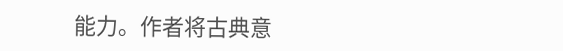能力。作者将古典意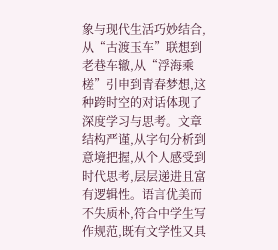象与现代生活巧妙结合,从“古渡玉车”联想到老巷车辙,从“浮海乘槎”引申到青春梦想,这种跨时空的对话体现了深度学习与思考。文章结构严谨,从字句分析到意境把握,从个人感受到时代思考,层层递进且富有逻辑性。语言优美而不失质朴,符合中学生写作规范,既有文学性又具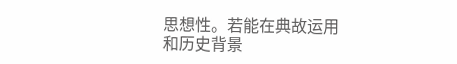思想性。若能在典故运用和历史背景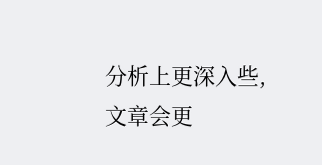分析上更深入些,文章会更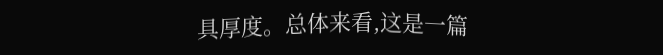具厚度。总体来看,这是一篇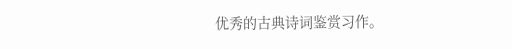优秀的古典诗词鉴赏习作。